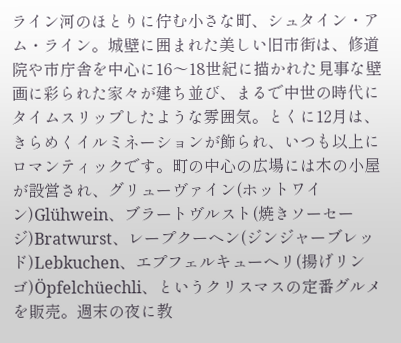ライン河のほとりに佇む小さな町、シュタイン・アム・ライン。城壁に囲まれた美しい旧市街は、修道院や市庁舎を中心に16〜18世紀に描かれた見事な壁画に彩られた家々が建ち並び、まるで中世の時代にタイムスリップしたような雰囲気。とくに12月は、きらめくイルミネーションが飾られ、いつも以上にロマンティックです。町の中心の広場には木の小屋が設営され、グリューヴァイン(ホットワイン)Glühwein、ブラートヴルスト(焼きソーセージ)Bratwurst、レープクーヘン(ジンジャーブレッド)Lebkuchen、エプフェルキューヘリ(揚げリンゴ)Öpfelchüechli、というクリスマスの定番グルメを販売。週末の夜に教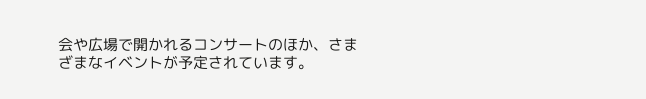会や広場で開かれるコンサートのほか、さまざまなイベントが予定されています。